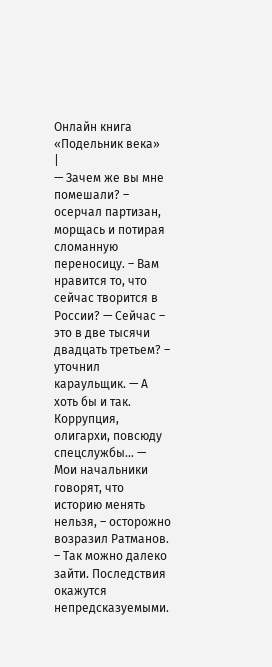Онлайн книга «Подельник века»
|
— Зачем же вы мне помешали? – осерчал партизан, морщась и потирая сломанную переносицу. – Вам нравится то, что сейчас творится в России? — Сейчас – это в две тысячи двадцать третьем? – уточнил караульщик. — А хоть бы и так. Коррупция, олигархи, повсюду спецслужбы… — Мои начальники говорят, что историю менять нельзя, – осторожно возразил Ратманов. – Так можно далеко зайти. Последствия окажутся непредсказуемыми.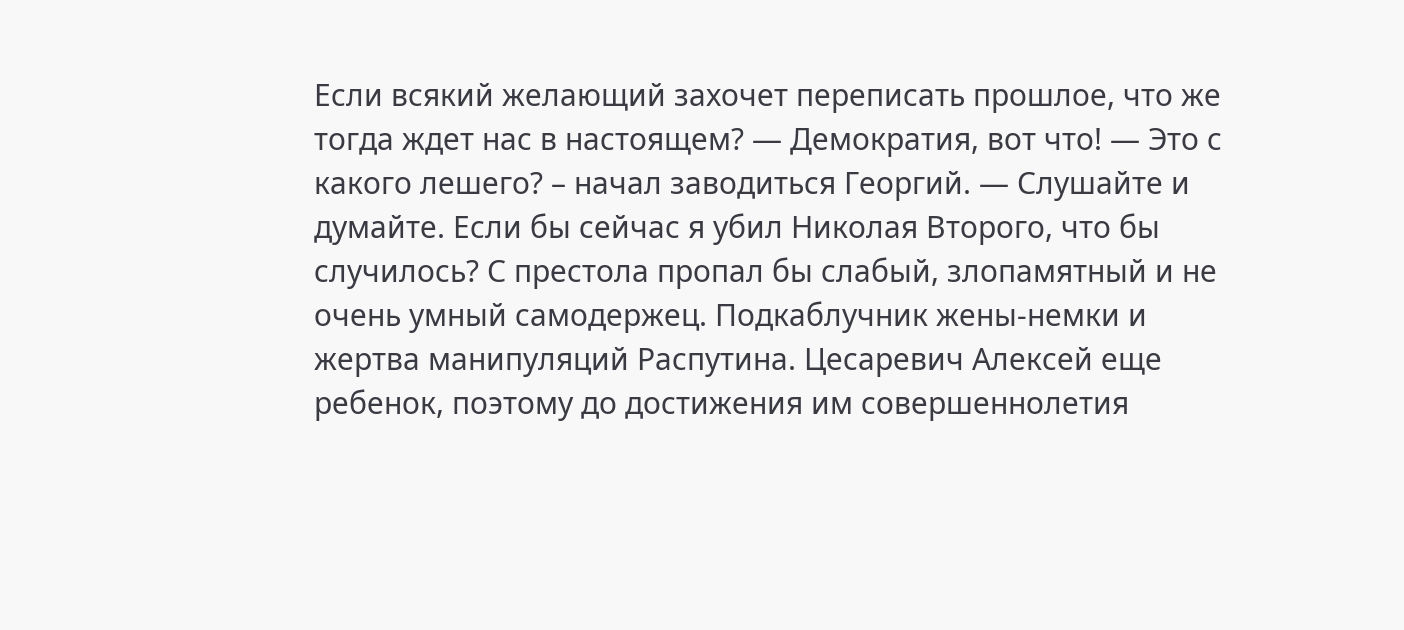Если всякий желающий захочет переписать прошлое, что же тогда ждет нас в настоящем? — Демократия, вот что! — Это с какого лешего? – начал заводиться Георгий. — Слушайте и думайте. Если бы сейчас я убил Николая Второго, что бы случилось? С престола пропал бы слабый, злопамятный и не очень умный самодержец. Подкаблучник жены-немки и жертва манипуляций Распутина. Цесаревич Алексей еще ребенок, поэтому до достижения им совершеннолетия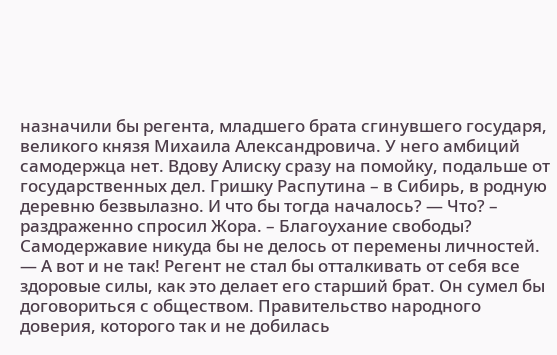назначили бы регента, младшего брата сгинувшего государя, великого князя Михаила Александровича. У него амбиций самодержца нет. Вдову Алиску сразу на помойку, подальше от государственных дел. Гришку Распутина – в Сибирь, в родную деревню безвылазно. И что бы тогда началось? — Что? – раздраженно спросил Жора. – Благоухание свободы? Самодержавие никуда бы не делось от перемены личностей. — А вот и не так! Регент не стал бы отталкивать от себя все здоровые силы, как это делает его старший брат. Он сумел бы договориться с обществом. Правительство народного доверия, которого так и не добилась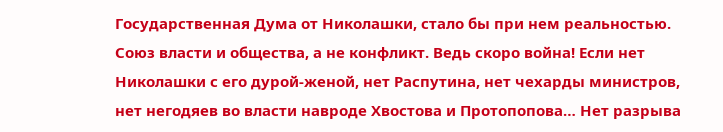Государственная Дума от Николашки, стало бы при нем реальностью. Союз власти и общества, а не конфликт. Ведь скоро война! Если нет Николашки с его дурой-женой, нет Распутина, нет чехарды министров, нет негодяев во власти навроде Хвостова и Протопопова… Нет разрыва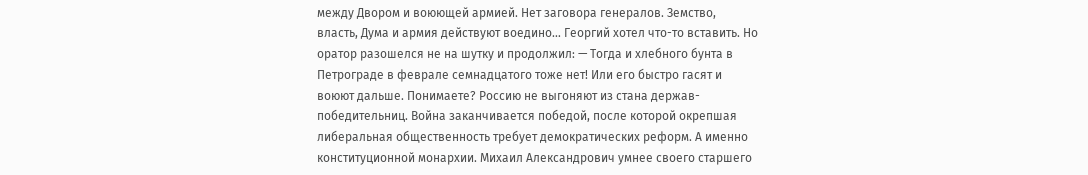между Двором и воюющей армией. Нет заговора генералов. Земство, власть, Дума и армия действуют воедино… Георгий хотел что-то вставить. Но оратор разошелся не на шутку и продолжил: — Тогда и хлебного бунта в Петрограде в феврале семнадцатого тоже нет! Или его быстро гасят и воюют дальше. Понимаете? Россию не выгоняют из стана держав-победительниц. Война заканчивается победой, после которой окрепшая либеральная общественность требует демократических реформ. А именно конституционной монархии. Михаил Александрович умнее своего старшего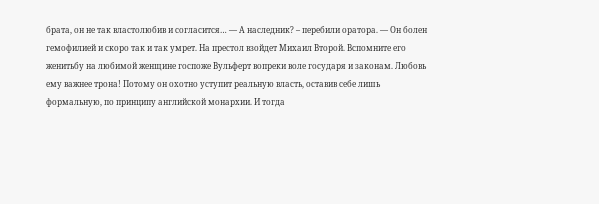брата, он не так властолюбив и согласится… — А наследник? – перебили оратора. — Он болен гемофилией и скоро так и так умрет. На престол взойдет Михаил Второй. Вспомните его женитьбу на любимой женщине госпоже Вульферт вопреки воле государя и законам. Любовь ему важнее трона! Потому он охотно уступит реальную власть, оставив себе лишь формальную, по принципу английской монархии. И тогда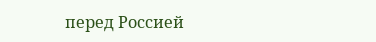перед Россией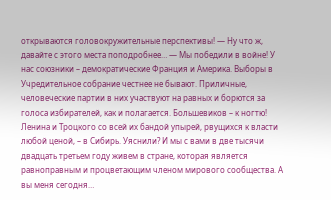открываются головокружительные перспективы! — Ну что ж, давайте с этого места поподробнее… — Мы победили в войне! У нас союзники – демократические Франция и Америка. Выборы в Учредительное собрание честнее не бывают. Приличные, человеческие партии в них участвуют на равных и борются за голоса избирателей, как и полагается. Большевиков – к ногтю! Ленина и Троцкого со всей их бандой упырей, рвущихся к власти любой ценой, – в Сибирь. Уяснили? И мы с вами в две тысячи двадцать третьем году живем в стране, которая является равноправным и процветающим членом мирового сообщества. А вы меня сегодня…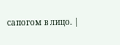сапогом в лицо. |